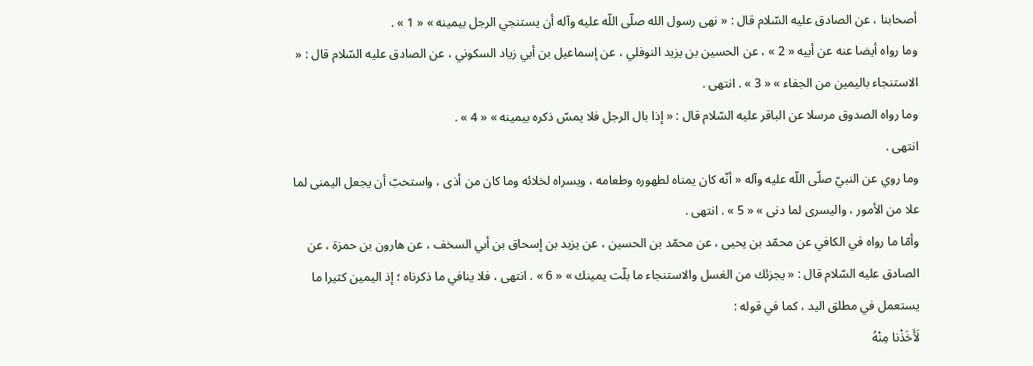أصحابنا ، عن الصادق عليه السّلام قال : « نهى رسول الله صلّى اللّه عليه وآله أن يستنجي الرجل بيمينه » « 1 » .
وما رواه أيضا عنه عن أبيه « 2 » ، عن الحسين بن يزيد النوفلي ، عن إسماعيل بن أبي زياد السكوني ، عن الصادق عليه السّلام قال : « الاستنجاء باليمين من الجفاء » « 3 » . انتهى .
وما رواه الصدوق مرسلا عن الباقر عليه السّلام قال : « إذا بال الرجل فلا يمسّ ذكره بيمينه » « 4 » .
انتهى .
وما روي عن النبيّ صلّى اللّه عليه وآله « أنّه كان يمناه لطهوره وطعامه ، ويسراه لخلائه وما كان من أذى ، واستحبّ أن يجعل اليمنى لما علا من الأمور ، واليسرى لما دنى » « 5 » . انتهى .
وأمّا ما رواه في الكافي عن محمّد بن يحيى ، عن محمّد بن الحسين ، عن يزيد بن إسحاق بن أبي السخف ، عن هارون بن حمزة ، عن الصادق عليه السّلام قال : « يجزئك من الغسل والاستنجاء ما بلّت يمينك » « 6 » . انتهى ، فلا ينافي ما ذكرناه ؛ إذ اليمين كثيرا ما يستعمل في مطلق اليد ، كما في قوله :
لَأَخَذْنا مِنْهُ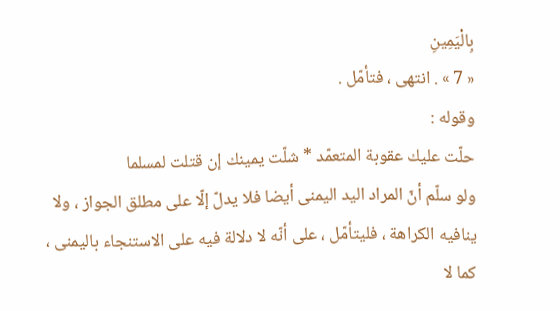بِالْيَمِينِ
« 7 » . انتهى ، فتأمّل .
وقوله :
حلّت عليك عقوبة المتعمّد * شلّت يمينك إن قتلت لمسلما
ولو سلّم أنّ المراد اليد اليمنى أيضا فلا يدلّ إلّا على مطلق الجواز ، ولا ينافيه الكراهة ، فليتأمّل ، على أنّه لا دلالة فيه على الاستنجاء باليمنى ، كما لا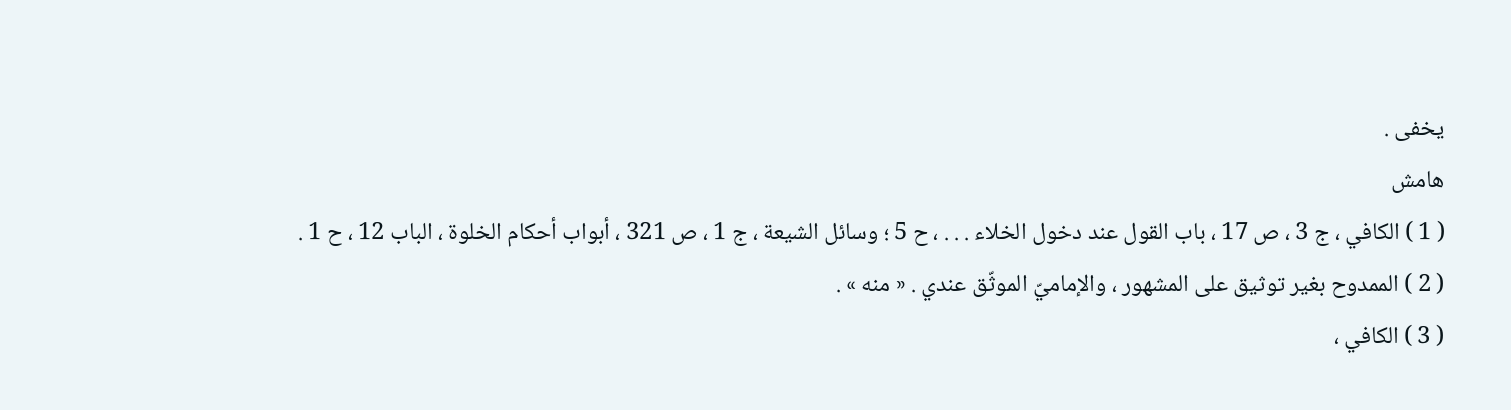يخفى .
هامش
( 1 ) الكافي ، ج 3 ، ص 17 ، باب القول عند دخول الخلاء . . . ، ح 5 ؛ وسائل الشيعة ، ج 1 ، ص 321 ، أبواب أحكام الخلوة ، الباب 12 ، ح 1 .
( 2 ) الممدوح بغير توثيق على المشهور ، والإماميّ الموثّق عندي . « منه » .
( 3 ) الكافي ،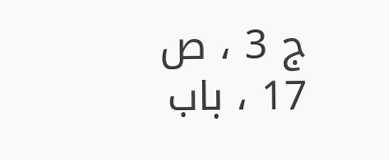ج 3 ، ص 17 ، باب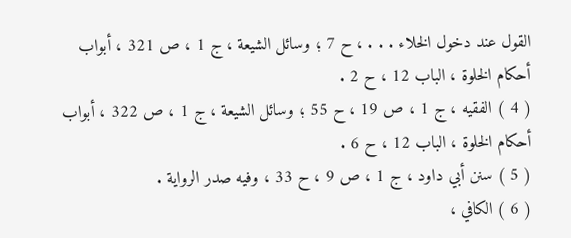القول عند دخول الخلاء . . . ، ح 7 ؛ وسائل الشيعة ، ج 1 ، ص 321 ، أبواب أحكام الخلوة ، الباب 12 ، ح 2 .
( 4 ) الفقيه ، ج 1 ، ص 19 ، ح 55 ؛ وسائل الشيعة ، ج 1 ، ص 322 ، أبواب أحكام الخلوة ، الباب 12 ، ح 6 .
( 5 ) سنن أبي داود ، ج 1 ، ص 9 ، ح 33 ، وفيه صدر الرواية .
( 6 ) الكافي ،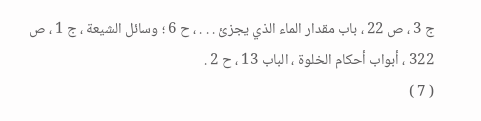ج 3 ، ص 22 ، باب مقدار الماء الذي يجزئ . . . ، ح 6 ؛ وسائل الشيعة ، ج 1 ، ص 322 ، أبواب أحكام الخلوة ، الباب 13 ، ح 2 .
( 7 )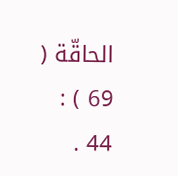الحاقّة ( 69 ) : 44 .